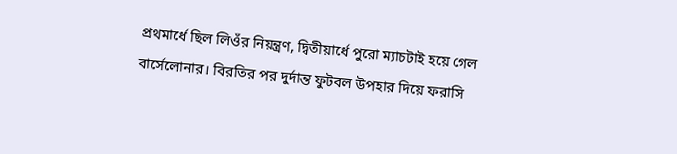প্রথমার্ধে ছিল লিওঁর নিয়ন্ত্রণ, দ্বিতীয়ার্ধে পুরো ম্যাচটাই হয়ে গেল বার্সেলোনার। বিরতির পর দুর্দান্ত ফুটবল উপহার দিয়ে ফরাসি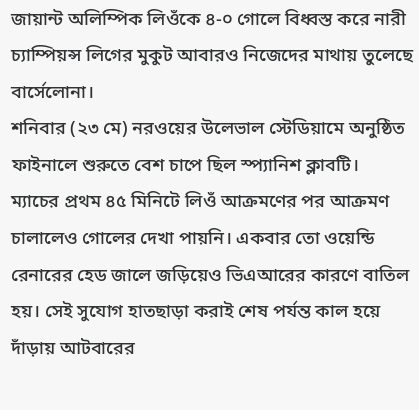জায়ান্ট অলিম্পিক লিওঁকে ৪-০ গোলে বিধ্বস্ত করে নারী চ্যাম্পিয়ন্স লিগের মুকুট আবারও নিজেদের মাথায় তুলেছে বার্সেলোনা।
শনিবার (২৩ মে) নরওয়ের উলেভাল স্টেডিয়ামে অনুষ্ঠিত ফাইনালে শুরুতে বেশ চাপে ছিল স্প্যানিশ ক্লাবটি।
ম্যাচের প্রথম ৪৫ মিনিটে লিওঁ আক্রমণের পর আক্রমণ চালালেও গোলের দেখা পায়নি। একবার তো ওয়েন্ডি রেনারের হেড জালে জড়িয়েও ভিএআরের কারণে বাতিল হয়। সেই সুযোগ হাতছাড়া করাই শেষ পর্যন্ত কাল হয়ে দাঁড়ায় আটবারের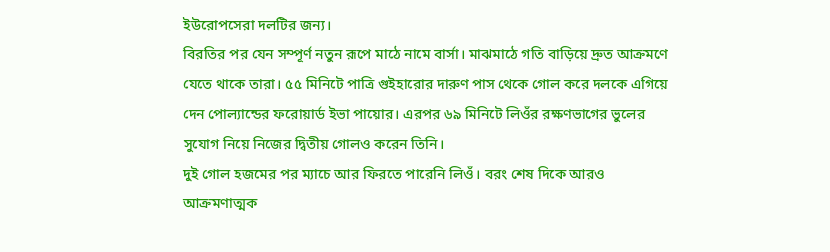ইউরোপসেরা দলটির জন্য।
বিরতির পর যেন সম্পূর্ণ নতুন রূপে মাঠে নামে বার্সা। মাঝমাঠে গতি বাড়িয়ে দ্রুত আক্রমণে যেতে থাকে তারা। ৫৫ মিনিটে পাত্রি গুইহারোর দারুণ পাস থেকে গোল করে দলকে এগিয়ে দেন পোল্যান্ডের ফরোয়ার্ড ইভা পায়োর। এরপর ৬৯ মিনিটে লিওঁর রক্ষণভাগের ভুলের সুযোগ নিয়ে নিজের দ্বিতীয় গোলও করেন তিনি।
দুই গোল হজমের পর ম্যাচে আর ফিরতে পারেনি লিওঁ। বরং শেষ দিকে আরও আক্রমণাত্মক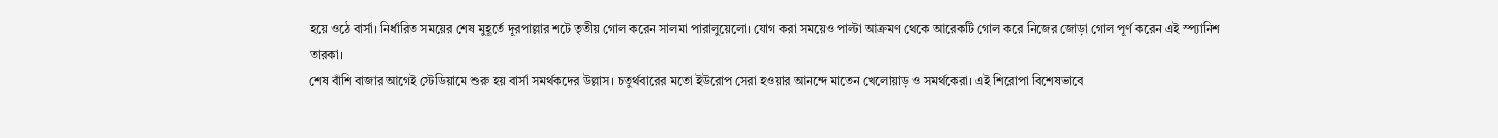হয়ে ওঠে বার্সা। নির্ধারিত সময়ের শেষ মুহূর্তে দূরপাল্লার শটে তৃতীয় গোল করেন সালমা পারালুয়েলো। যোগ করা সময়েও পাল্টা আক্রমণ থেকে আরেকটি গোল করে নিজের জোড়া গোল পূর্ণ করেন এই স্প্যানিশ তারকা।
শেষ বাঁশি বাজার আগেই স্টেডিয়ামে শুরু হয় বার্সা সমর্থকদের উল্লাস। চতুর্থবারের মতো ইউরোপ সেরা হওয়ার আনন্দে মাতেন খেলোয়াড় ও সমর্থকেরা। এই শিরোপা বিশেষভাবে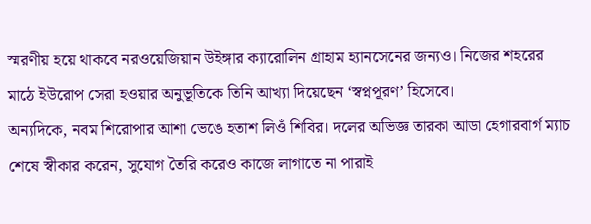স্মরণীয় হয়ে থাকবে নরওয়েজিয়ান উইঙ্গার ক্যারোলিন গ্রাহাম হ্যানসেনের জন্যও। নিজের শহরের মাঠে ইউরোপ সেরা হওয়ার অনুভূতিকে তিনি আখ্যা দিয়েছেন ‘স্বপ্নপূরণ’ হিসেবে।
অন্যদিকে, নবম শিরোপার আশা ভেঙে হতাশ লিওঁ শিবির। দলের অভিজ্ঞ তারকা আডা হেগারবার্গ ম্যাচ শেষে স্বীকার করেন, সুযোগ তৈরি করেও কাজে লাগাতে না পারাই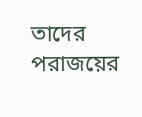তাদের পরাজয়ের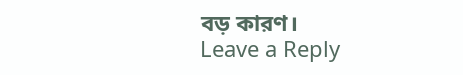বড় কারণ।
Leave a Reply